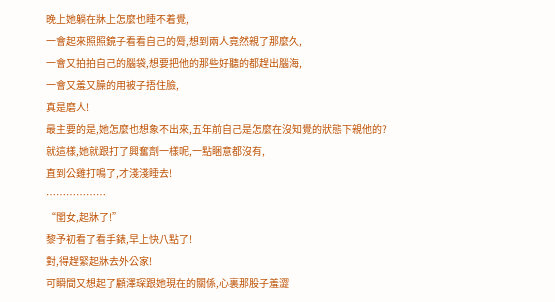晚上她躺在牀上怎麼也睡不着覺,
一會起來照照鏡子看看自己的脣,想到兩人竟然親了那麼久,
一會又拍拍自己的腦袋,想要把他的那些好聽的都趕出腦海,
一會又羞又臊的用被子捂住臉,
真是磨人!
最主要的是,她怎麼也想象不出來,五年前自己是怎麼在沒知覺的狀態下親他的?
就這樣,她就跟打了興奮劑一樣呢,一點睏意都沒有,
直到公雞打鳴了,才淺淺睡去!
………………
“閨女,起牀了!”
黎予初看了看手錶,早上快八點了!
對,得趕緊起牀去外公家!
可瞬間又想起了顧澤琛跟她現在的關係,心裏那股子羞澀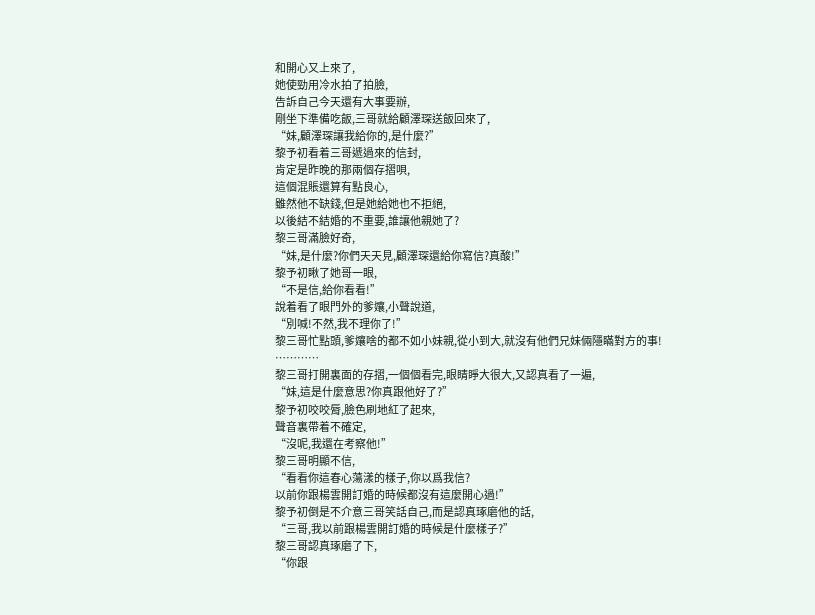和開心又上來了,
她使勁用冷水拍了拍臉,
告訴自己今天還有大事要辦,
剛坐下準備吃飯,三哥就給顧澤琛送飯回來了,
“妹,顧澤琛讓我給你的,是什麼?”
黎予初看着三哥遞過來的信封,
肯定是昨晚的那兩個存摺唄,
這個混賬還算有點良心,
雖然他不缺錢,但是她給她也不拒絕,
以後結不結婚的不重要,誰讓他親她了?
黎三哥滿臉好奇,
“妹,是什麼?你們天天見,顧澤琛還給你寫信?真酸!”
黎予初瞅了她哥一眼,
“不是信,給你看看!”
說着看了眼門外的爹孃,小聲說道,
“別喊!不然,我不理你了!”
黎三哥忙點頭,爹孃啥的都不如小妹親,從小到大,就沒有他們兄妹倆隱瞞對方的事!
…………
黎三哥打開裏面的存摺,一個個看完,眼睛睜大很大,又認真看了一遍,
“妹,這是什麼意思?你真跟他好了?”
黎予初咬咬脣,臉色刷地紅了起來,
聲音裏帶着不確定,
“沒呢,我還在考察他!”
黎三哥明顯不信,
“看看你這春心蕩漾的樣子,你以爲我信?
以前你跟楊雲開訂婚的時候都沒有這麼開心過!”
黎予初倒是不介意三哥笑話自己,而是認真琢磨他的話,
“三哥,我以前跟楊雲開訂婚的時候是什麼樣子?”
黎三哥認真琢磨了下,
“你跟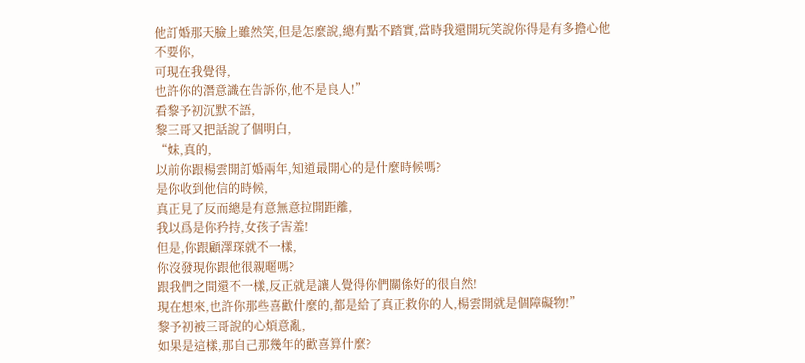他訂婚那天臉上雖然笑,但是怎麼說,總有點不踏實,當時我還開玩笑說你得是有多擔心他不要你,
可現在我覺得,
也許你的潛意識在告訴你,他不是良人!”
看黎予初沉默不語,
黎三哥又把話說了個明白,
“妹,真的,
以前你跟楊雲開訂婚兩年,知道最開心的是什麼時候嗎?
是你收到他信的時候,
真正見了反而總是有意無意拉開距離,
我以爲是你矜持,女孩子害羞!
但是,你跟顧澤琛就不一樣,
你沒發現你跟他很親暱嗎?
跟我們之間還不一樣,反正就是讓人覺得你們關係好的很自然!
現在想來,也許你那些喜歡什麼的,都是給了真正救你的人,楊雲開就是個障礙物!”
黎予初被三哥說的心煩意亂,
如果是這樣,那自己那幾年的歡喜算什麼?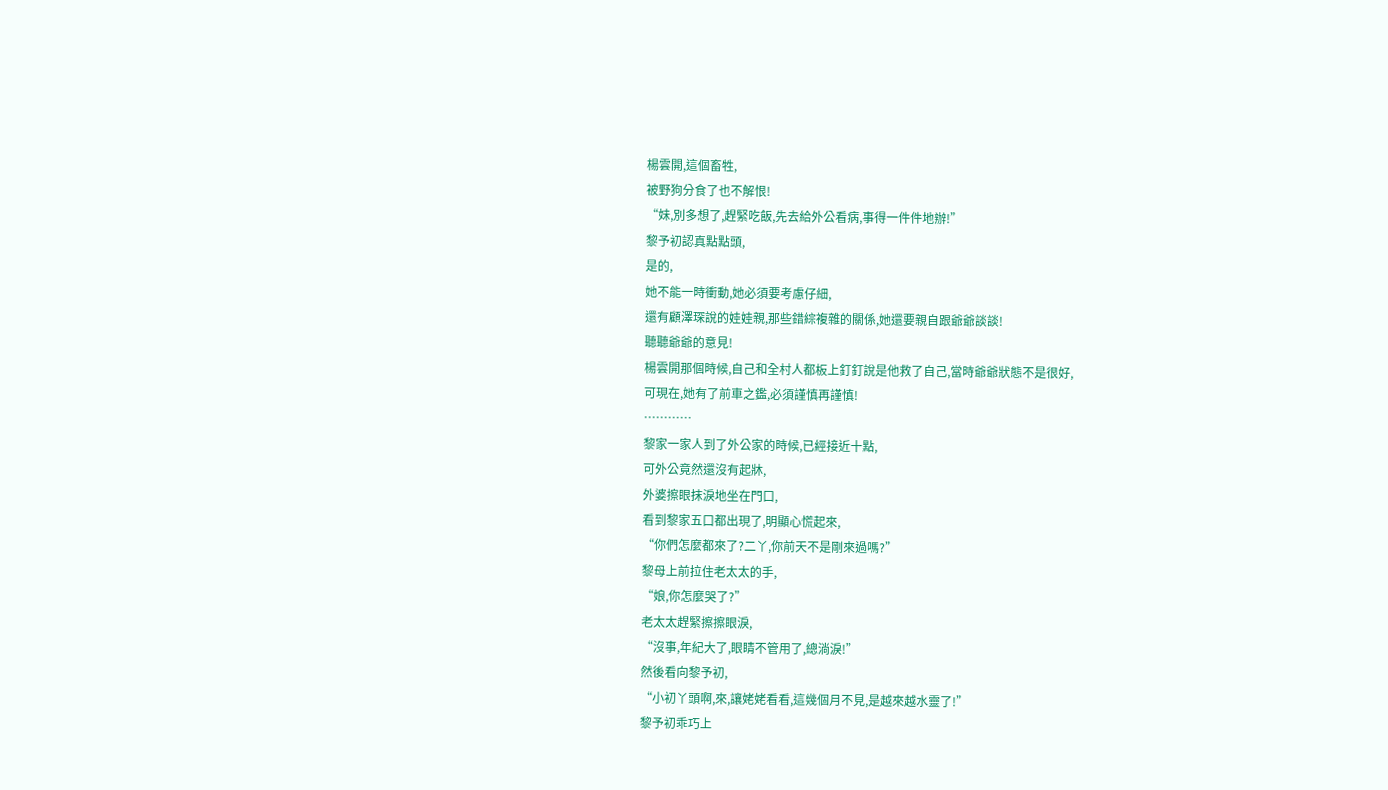楊雲開,這個畜牲,
被野狗分食了也不解恨!
“妹,別多想了,趕緊吃飯,先去給外公看病,事得一件件地辦!”
黎予初認真點點頭,
是的,
她不能一時衝動,她必須要考慮仔細,
還有顧澤琛說的娃娃親,那些錯綜複雜的關係,她還要親自跟爺爺談談!
聽聽爺爺的意見!
楊雲開那個時候,自己和全村人都板上釘釘說是他救了自己,當時爺爺狀態不是很好,
可現在,她有了前車之鑑,必須謹慎再謹慎!
…………
黎家一家人到了外公家的時候,已經接近十點,
可外公竟然還沒有起牀,
外婆擦眼抹淚地坐在門口,
看到黎家五口都出現了,明顯心慌起來,
“你們怎麼都來了?二丫,你前天不是剛來過嗎?”
黎母上前拉住老太太的手,
“娘,你怎麼哭了?”
老太太趕緊擦擦眼淚,
“沒事,年紀大了,眼睛不管用了,總淌淚!”
然後看向黎予初,
“小初丫頭啊,來,讓姥姥看看,這幾個月不見,是越來越水靈了!”
黎予初乖巧上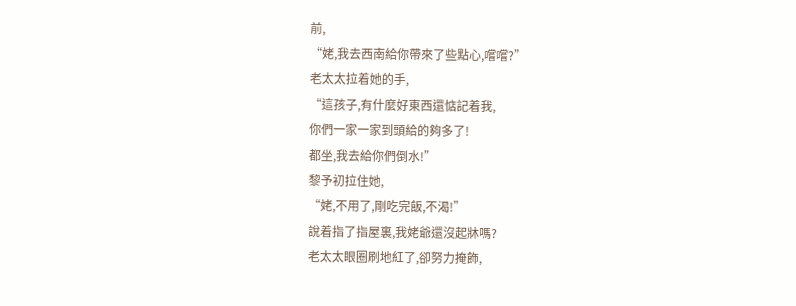前,
“姥,我去西南給你帶來了些點心,嚐嚐?”
老太太拉着她的手,
“這孩子,有什麼好東西還惦記着我,
你們一家一家到頭給的夠多了!
都坐,我去給你們倒水!”
黎予初拉住她,
“姥,不用了,剛吃完飯,不渴!”
說着指了指屋裏,我姥爺還沒起牀嗎?
老太太眼圈刷地紅了,卻努力掩飾,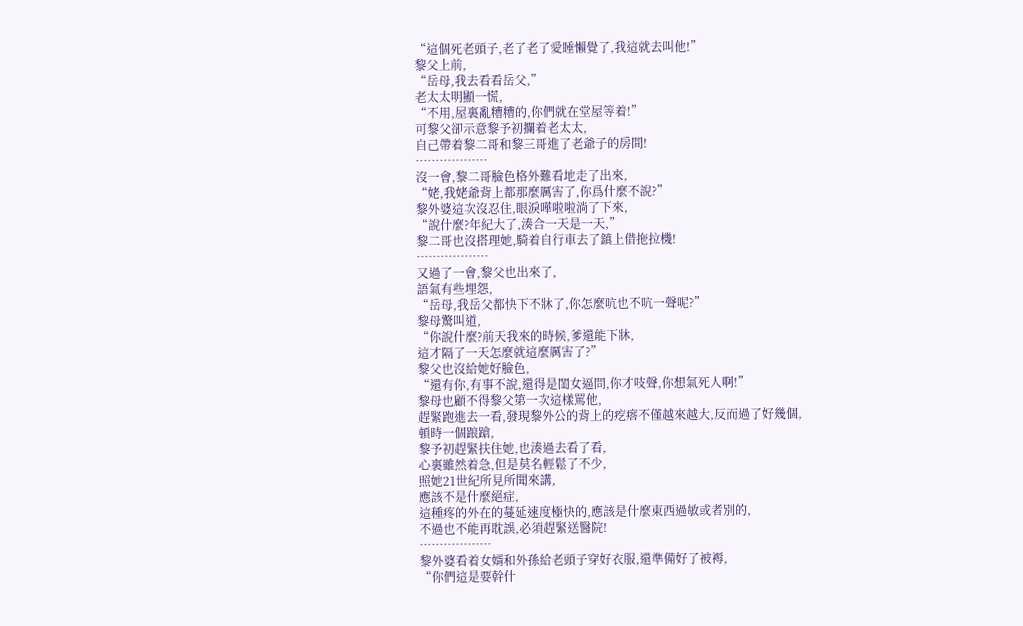“這個死老頭子,老了老了愛睡懶覺了,我這就去叫他!”
黎父上前,
“岳母,我去看看岳父,”
老太太明顯一慌,
“不用,屋裏亂糟糟的,你們就在堂屋等着!”
可黎父卻示意黎予初攔着老太太,
自己帶着黎二哥和黎三哥進了老爺子的房間!
………………
沒一會,黎二哥臉色格外難看地走了出來,
“姥,我姥爺背上都那麼厲害了,你爲什麼不說?”
黎外婆這次沒忍住,眼淚嘩啦啦淌了下來,
“說什麼?年紀大了,湊合一天是一天,”
黎二哥也沒搭理她,騎着自行車去了鎮上借拖拉機!
………………
又過了一會,黎父也出來了,
語氣有些埋怨,
“岳母,我岳父都快下不牀了,你怎麼吭也不吭一聲呢?”
黎母驚叫道,
“你說什麼?前天我來的時候,爹還能下牀,
這才隔了一天怎麼就這麼厲害了?”
黎父也沒給她好臉色,
“還有你,有事不說,還得是閨女逼問,你才吱聲,你想氣死人啊!”
黎母也顧不得黎父第一次這樣罵他,
趕緊跑進去一看,發現黎外公的背上的疙瘩不僅越來越大,反而過了好幾個,
頓時一個踉蹌,
黎予初趕緊扶住她,也湊過去看了看,
心裏雖然着急,但是莫名輕鬆了不少,
照她21世紀所見所聞來講,
應該不是什麼絕症,
這種疼的外在的蔓延速度極快的,應該是什麼東西過敏或者別的,
不過也不能再耽誤,必須趕緊送醫院!
………………
黎外婆看着女婿和外孫給老頭子穿好衣服,還準備好了被褥,
“你們這是要幹什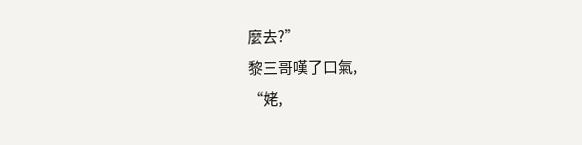麼去?”
黎三哥嘆了口氣,
“姥,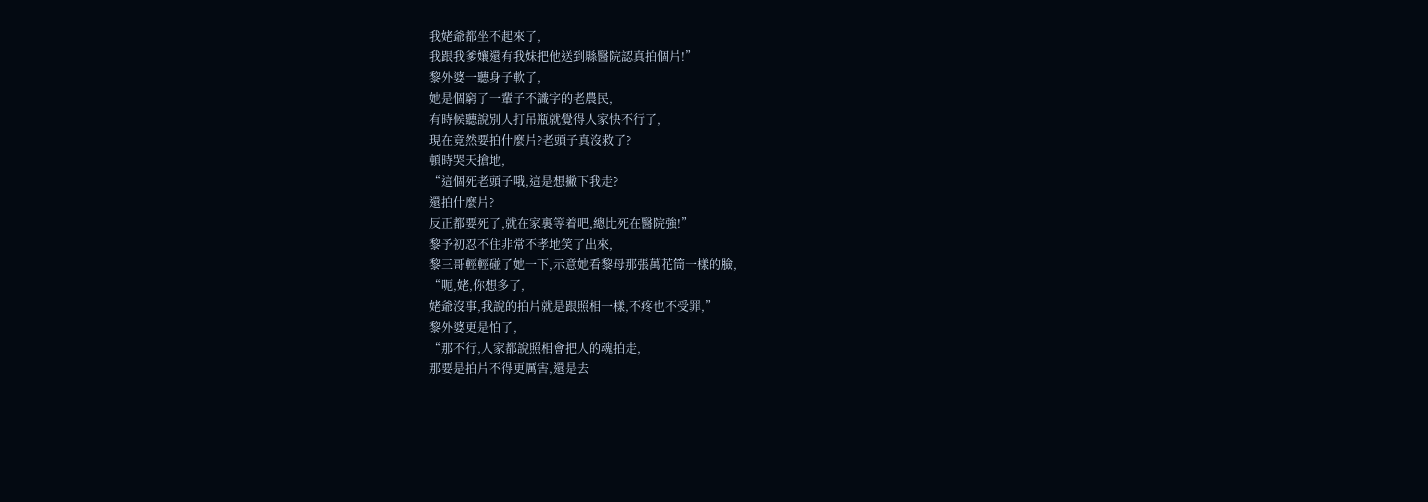我姥爺都坐不起來了,
我跟我爹孃還有我妹把他送到縣醫院認真拍個片!”
黎外婆一聽身子軟了,
她是個窮了一輩子不識字的老農民,
有時候聽說別人打吊瓶就覺得人家快不行了,
現在竟然要拍什麼片?老頭子真沒救了?
頓時哭天搶地,
“這個死老頭子哦,這是想撇下我走?
還拍什麼片?
反正都要死了,就在家裏等着吧,總比死在醫院強!”
黎予初忍不住非常不孝地笑了出來,
黎三哥輕輕碰了她一下,示意她看黎母那張萬花筒一樣的臉,
“呃,姥,你想多了,
姥爺沒事,我說的拍片就是跟照相一樣,不疼也不受罪,”
黎外婆更是怕了,
“那不行,人家都說照相會把人的魂拍走,
那要是拍片不得更厲害,還是去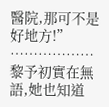醫院,那可不是好地方!”
………………
黎予初實在無語,她也知道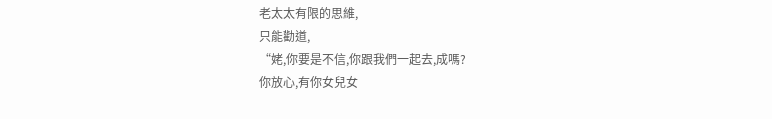老太太有限的思維,
只能勸道,
“姥,你要是不信,你跟我們一起去,成嗎?
你放心,有你女兒女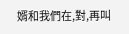婿和我們在,對,再叫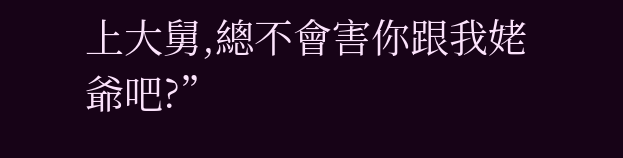上大舅,總不會害你跟我姥爺吧?”